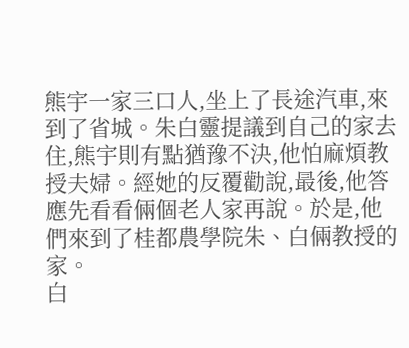熊宇一家三口人,坐上了長途汽車,來到了省城。朱白靈提議到自己的家去住,熊宇則有點猶豫不決,他怕麻煩教授夫婦。經她的反覆勸說,最後,他答應先看看倆個老人家再說。於是,他們來到了桂都農學院朱、白倆教授的家。
白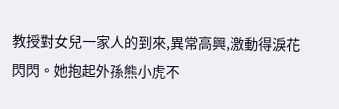教授對女兒一家人的到來,異常高興,激動得淚花閃閃。她抱起外孫熊小虎不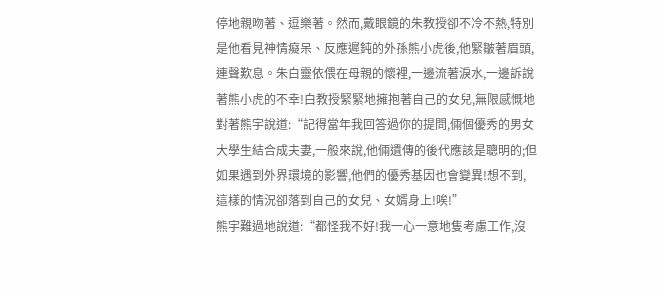停地親吻著、逗樂著。然而,戴眼鏡的朱教授卻不冷不熱,特別是他看見神情癡呆、反應遲鈍的外孫熊小虎後,他緊皺著眉頭,連聲歎息。朱白靈依偎在母親的懷裡,一邊流著淚水,一邊訴說著熊小虎的不幸!白教授緊緊地擁抱著自己的女兒,無限感慨地對著熊宇說道:“記得當年我回答過你的提問,倆個優秀的男女大學生結合成夫妻,一般來說,他倆遺傳的後代應該是聰明的;但如果遇到外界環境的影響,他們的優秀基因也會變異!想不到,這樣的情況卻落到自己的女兒、女婿身上!唉!”
熊宇難過地說道:“都怪我不好!我一心一意地隻考慮工作,沒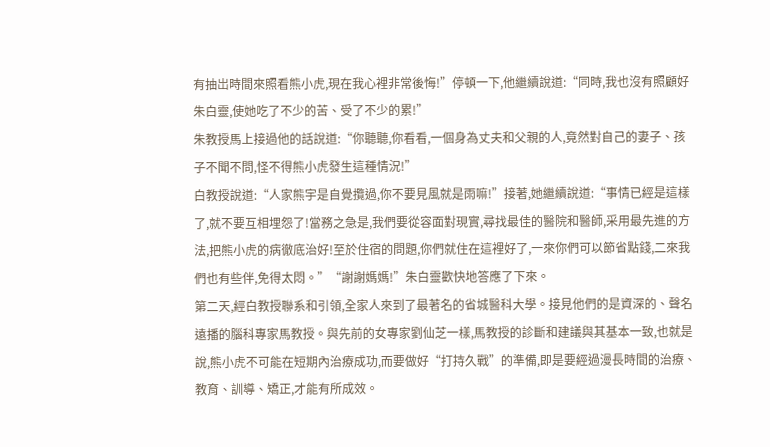有抽岀時間來照看熊小虎,現在我心裡非常後悔!”停頓一下,他繼續說道:“同時,我也沒有照顧好朱白靈,使她吃了不少的苦、受了不少的累!”
朱教授馬上接過他的話說道:“你聽聽,你看看,一個身為丈夫和父親的人,竟然對自己的妻子、孩子不聞不問,怪不得熊小虎發生這種情況!”
白教授說道:“人家熊宇是自覺攬過,你不要見風就是雨嘛!”接著,她繼續說道:“事情已經是這樣了,就不要互相埋怨了!當務之急是,我們要從容面對現實,尋找最佳的醫院和醫師,采用最先進的方法,把熊小虎的病徹底治好!至於住宿的問題,你們就住在這裡好了,一來你們可以節省點錢,二來我們也有些伴,免得太悶。”“謝謝媽媽!”朱白靈歡快地答應了下來。
第二天,經白教授聯系和引領,全家人來到了最著名的省城醫科大學。接見他們的是資深的、聲名遠播的腦科專家馬教授。與先前的女專家劉仙芝一樣,馬教授的診斷和建議與其基本一致,也就是說,熊小虎不可能在短期內治療成功,而要做好“打持久戰”的準備,即是要經過漫長時間的治療、教育、訓導、矯正,才能有所成效。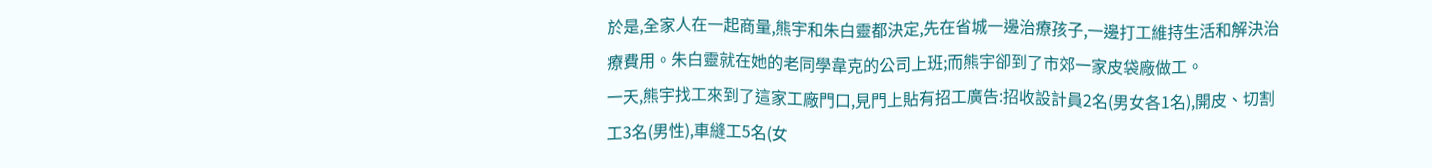於是,全家人在一起商量,熊宇和朱白靈都決定,先在省城一邊治療孩子,一邊打工維持生活和解決治療費用。朱白靈就在她的老同學韋克的公司上班;而熊宇卻到了市郊一家皮袋廠做工。
一天,熊宇找工來到了這家工廠門口,見門上貼有招工廣告:招收設計員2名(男女各1名),開皮、切割工3名(男性),車縫工5名(女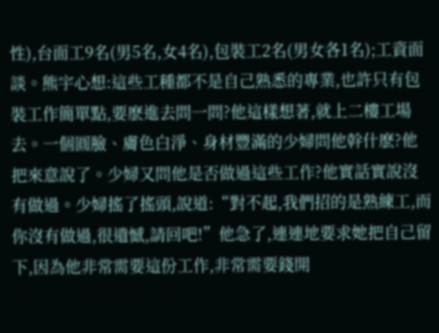性),台面工9名(男5名,女4名),包裝工2名(男女各1名);工資面談。熊宇心想:這些工種都不是自己熟悉的專業,也許只有包裝工作簡單點,要麽進去問一問?他這樣想著,就上二樓工場去。一個圓臉、膚色白淨、身材豐滿的少婦問他幹什麽?他把來意說了。少婦又問他是否做過這些工作?他實話實說沒有做過。少婦搖了搖頭,說道:“對不起,我們招的是熟練工,而你沒有做過,很遺憾,請回吧!”他急了,連連地要求她把自己留下,因為他非常需要這份工作,非常需要錢開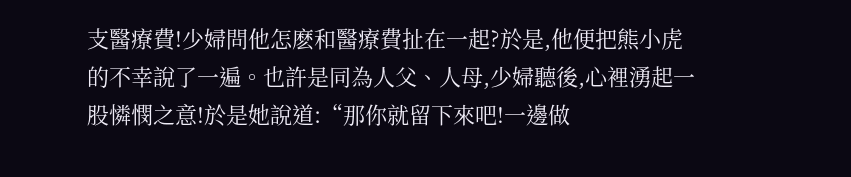支醫療費!少婦問他怎麽和醫療費扯在一起?於是,他便把熊小虎的不幸說了一遍。也許是同為人父、人母,少婦聽後,心裡湧起一股憐憫之意!於是她說道:“那你就留下來吧!一邊做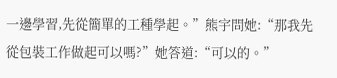一邊學習,先從簡單的工種學起。”熊宇問她:“那我先從包裝工作做起可以嗎?”她答道:“可以的。”